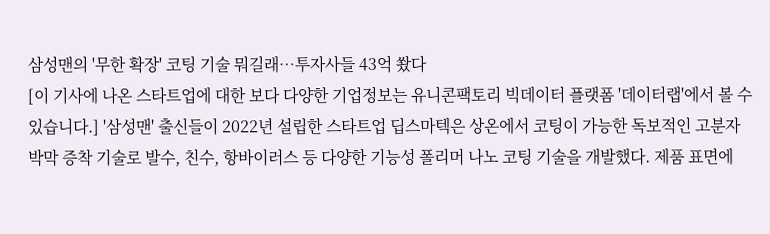삼성맨의 '무한 확장' 코팅 기술 뭐길래…투자사들 43억 쐈다
[이 기사에 나온 스타트업에 대한 보다 다양한 기업정보는 유니콘팩토리 빅데이터 플랫폼 '데이터랩'에서 볼 수 있습니다.] '삼성맨' 출신들이 2022년 설립한 스타트업 딥스마텍은 상온에서 코팅이 가능한 독보적인 고분자 박막 증착 기술로 발수, 친수, 항바이러스 등 다양한 기능성 폴리머 나노 코팅 기술을 개발했다. 제품 표면에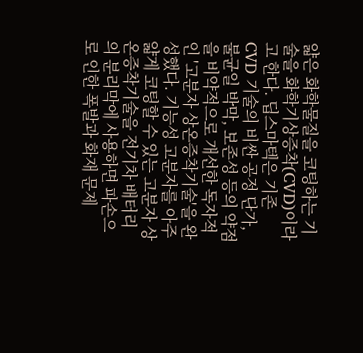얇은 화학물질을 코팅하는 기술을 화학기상증착(CVD)이라고 한다. 딥스마텍은 기존 CVD 기술의 비싼 공정 단가, 불균일 박막, 보존성 등의 약점을 비약적으로 개선한 독자적인 '고분자 상온증착기술'을 완성했다. 기능성 고분자를 아주 얇게 코팅할 수 있는 고분자 상온증착기술을 전기차 배터리의 분리막에 사용하면 파손으로 인한 폭발과 화재 문제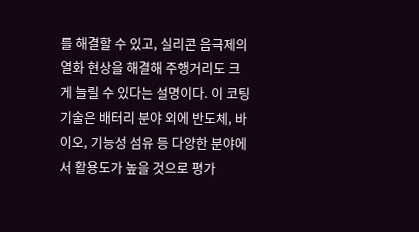를 해결할 수 있고, 실리콘 음극제의 열화 현상을 해결해 주행거리도 크게 늘릴 수 있다는 설명이다. 이 코팅 기술은 배터리 분야 외에 반도체, 바이오, 기능성 섬유 등 다양한 분야에서 활용도가 높을 것으로 평가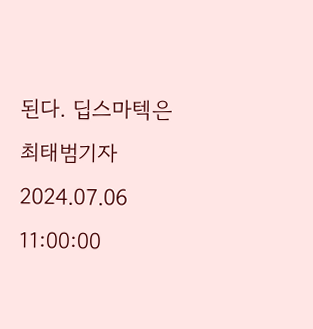된다. 딥스마텍은
최태범기자
2024.07.06 11:00:00